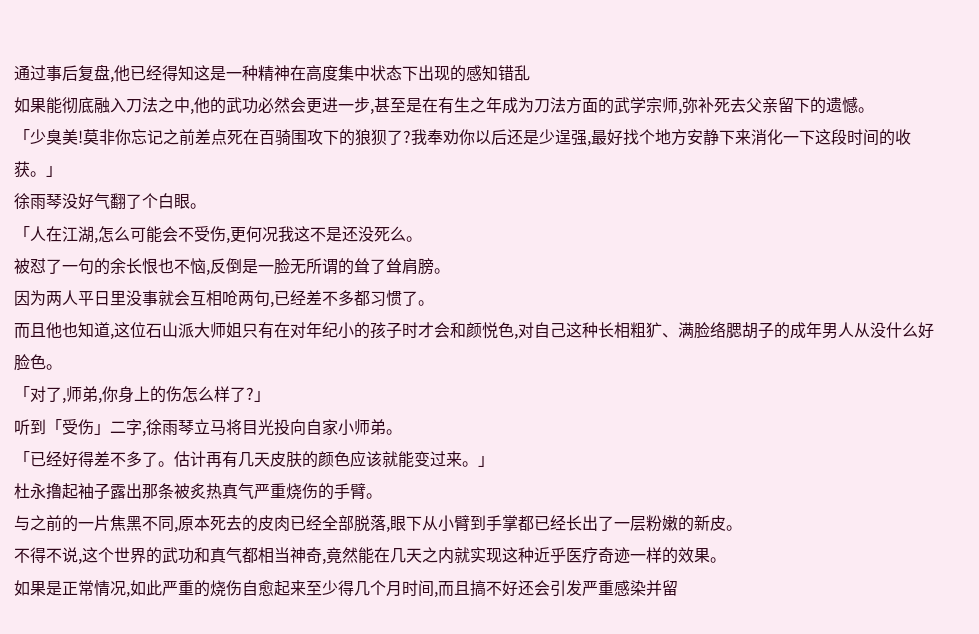通过事后复盘,他已经得知这是一种精神在高度集中状态下出现的感知错乱
如果能彻底融入刀法之中,他的武功必然会更进一步,甚至是在有生之年成为刀法方面的武学宗师,弥补死去父亲留下的遗憾。
「少臭美!莫非你忘记之前差点死在百骑围攻下的狼狈了?我奉劝你以后还是少逞强,最好找个地方安静下来消化一下这段时间的收获。」
徐雨琴没好气翻了个白眼。
「人在江湖,怎么可能会不受伤,更何况我这不是还没死么。
被怼了一句的余长恨也不恼,反倒是一脸无所谓的耸了耸肩膀。
因为两人平日里没事就会互相呛两句,已经差不多都习惯了。
而且他也知道,这位石山派大师姐只有在对年纪小的孩子时才会和颜悦色,对自己这种长相粗犷、满脸络腮胡子的成年男人从没什么好脸色。
「对了,师弟,你身上的伤怎么样了?」
听到「受伤」二字,徐雨琴立马将目光投向自家小师弟。
「已经好得差不多了。估计再有几天皮肤的颜色应该就能变过来。」
杜永撸起袖子露出那条被炙热真气严重烧伤的手臂。
与之前的一片焦黑不同,原本死去的皮肉已经全部脱落,眼下从小臂到手掌都已经长出了一层粉嫩的新皮。
不得不说,这个世界的武功和真气都相当神奇,竟然能在几天之内就实现这种近乎医疗奇迹一样的效果。
如果是正常情况,如此严重的烧伤自愈起来至少得几个月时间,而且搞不好还会引发严重感染并留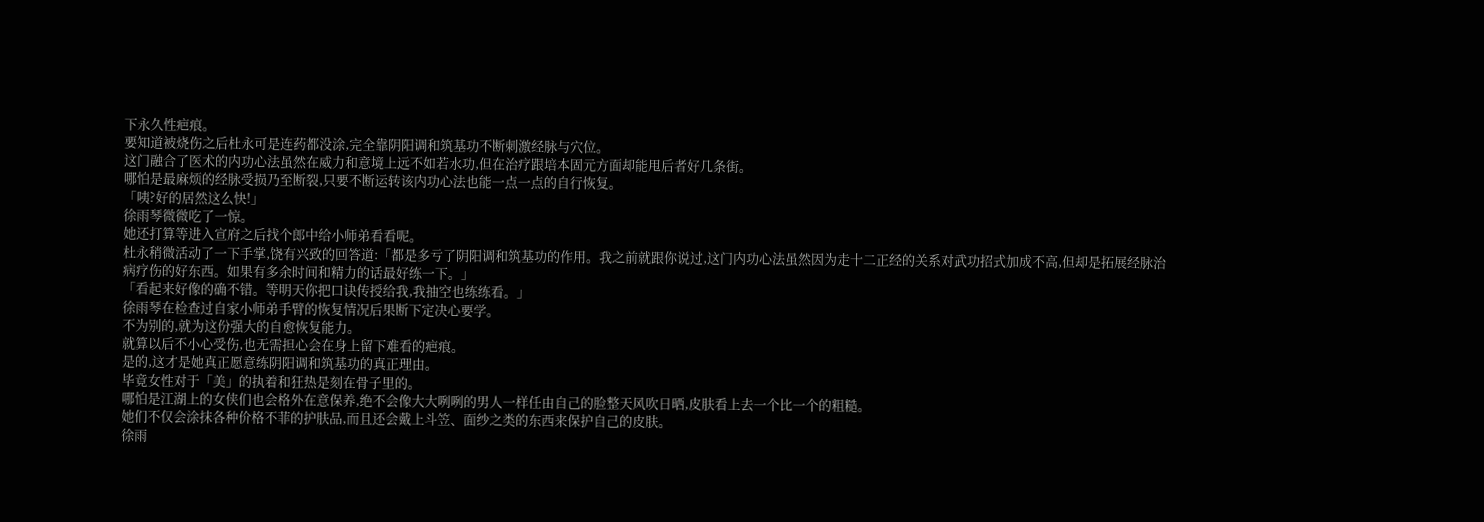下永久性疤痕。
要知道被烧伤之后杜永可是连药都没涂,完全靠阴阳调和筑基功不断刺激经脉与穴位。
这门融合了医术的内功心法虽然在威力和意境上远不如若水功,但在治疗跟培本固元方面却能甩后者好几条街。
哪怕是最麻烦的经脉受损乃至断裂,只要不断运转该内功心法也能一点一点的自行恢复。
「咦?好的居然这么快!」
徐雨琴微微吃了一惊。
她还打算等进入宣府之后找个郎中给小师弟看看呢。
杜永稍微活动了一下手掌,饶有兴致的回答道:「都是多亏了阴阳调和筑基功的作用。我之前就跟你说过,这门内功心法虽然因为走十二正经的关系对武功招式加成不高,但却是拓展经脉治病疗伤的好东西。如果有多余时间和精力的话最好练一下。」
「看起来好像的确不错。等明天你把口诀传授给我,我抽空也练练看。」
徐雨琴在检查过自家小师弟手臂的恢复情况后果断下定决心要学。
不为别的,就为这份强大的自愈恢复能力。
就算以后不小心受伤,也无需担心会在身上留下难看的疤痕。
是的,这才是她真正愿意练阴阳调和筑基功的真正理由。
毕竟女性对于「美」的执着和狂热是刻在骨子里的。
哪怕是江湖上的女侠们也会格外在意保养,绝不会像大大咧咧的男人一样任由自己的脸整天风吹日晒,皮肤看上去一个比一个的粗糙。
她们不仅会涂抹各种价格不菲的护肤品,而且还会戴上斗笠、面纱之类的东西来保护自己的皮肤。
徐雨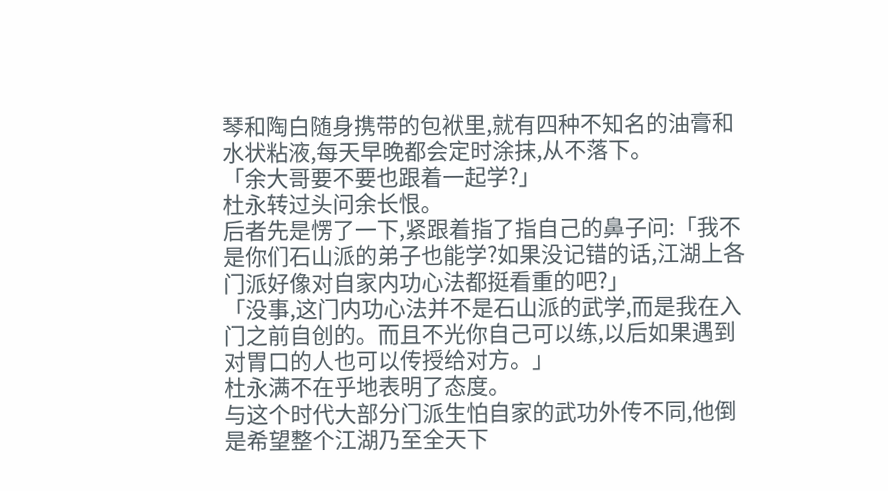琴和陶白随身携带的包袱里,就有四种不知名的油膏和水状粘液,每天早晚都会定时涂抹,从不落下。
「余大哥要不要也跟着一起学?」
杜永转过头问余长恨。
后者先是愣了一下,紧跟着指了指自己的鼻子问:「我不是你们石山派的弟子也能学?如果没记错的话,江湖上各门派好像对自家内功心法都挺看重的吧?」
「没事,这门内功心法并不是石山派的武学,而是我在入门之前自创的。而且不光你自己可以练,以后如果遇到对胃口的人也可以传授给对方。」
杜永满不在乎地表明了态度。
与这个时代大部分门派生怕自家的武功外传不同,他倒是希望整个江湖乃至全天下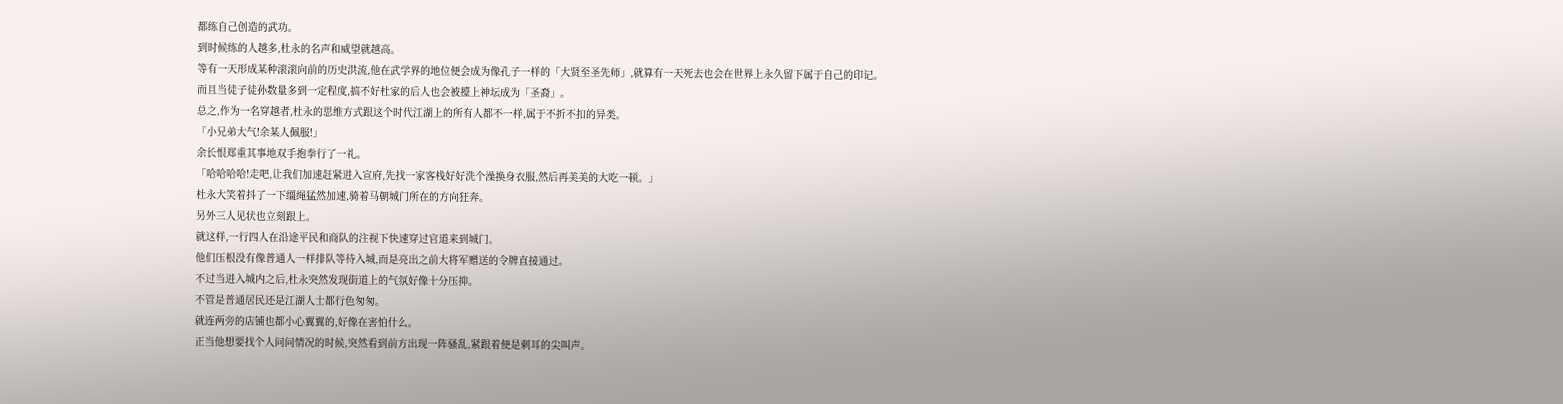都练自己创造的武功。
到时候练的人越多,杜永的名声和威望就越高。
等有一天形成某种滚滚向前的历史洪流,他在武学界的地位便会成为像孔子一样的「大贤至圣先师」,就算有一天死去也会在世界上永久留下属于自己的印记。
而且当徒子徒孙数量多到一定程度,搞不好杜家的后人也会被擡上神坛成为「圣裔」。
总之,作为一名穿越者,杜永的思维方式跟这个时代江湖上的所有人都不一样,属于不折不扣的异类。
「小兄弟大气!余某人佩服!」
余长恨郑重其事地双手抱拳行了一礼。
「哈哈哈哈!走吧,让我们加速赶紧进入宣府,先找一家客栈好好洗个澡换身衣服,然后再美美的大吃一顿。」
杜永大笑着抖了一下缰绳猛然加速,骑着马朝城门所在的方向狂奔。
另外三人见状也立刻跟上。
就这样,一行四人在沿途平民和商队的注视下快速穿过官道来到城门。
他们压根没有像普通人一样排队等待入城,而是亮出之前大将军赠送的令牌直接通过。
不过当进入城内之后,杜永突然发现街道上的气氛好像十分压抑。
不管是普通居民还是江湖人士都行色匆匆。
就连两旁的店铺也都小心翼翼的,好像在害怕什么。
正当他想要找个人问问情况的时候,突然看到前方出现一阵骚乱,紧跟着便是刺耳的尖叫声。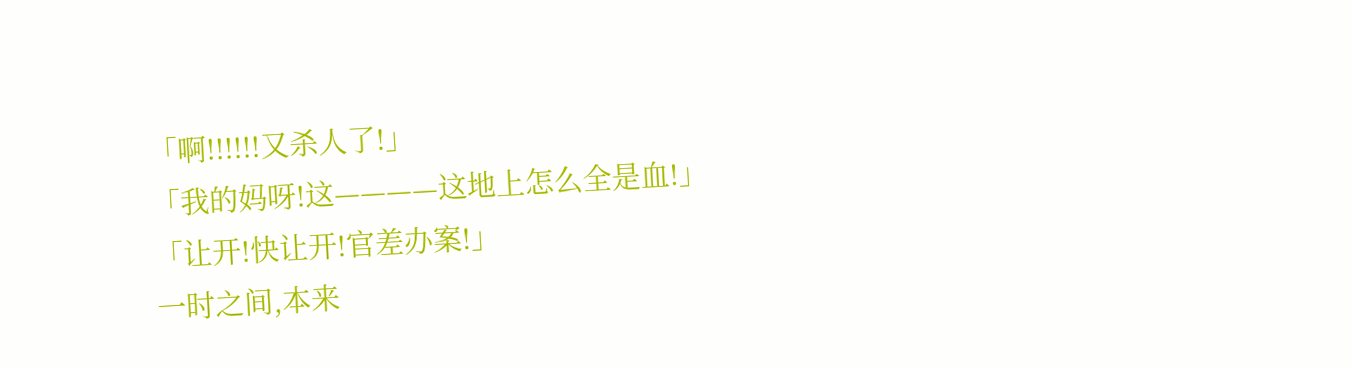「啊!!!!!!又杀人了!」
「我的妈呀!这————这地上怎么全是血!」
「让开!快让开!官差办案!」
一时之间,本来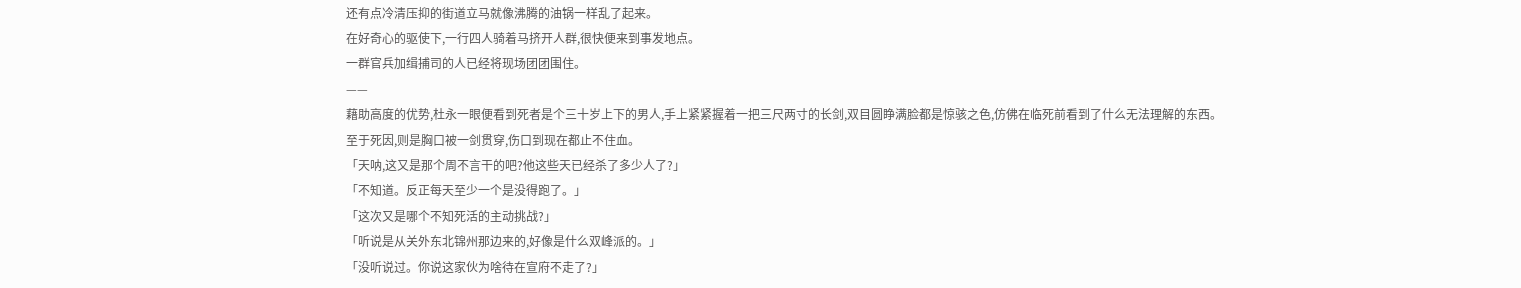还有点冷清压抑的街道立马就像沸腾的油锅一样乱了起来。
在好奇心的驱使下,一行四人骑着马挤开人群,很快便来到事发地点。
一群官兵加缉捕司的人已经将现场团团围住。
——
藉助高度的优势,杜永一眼便看到死者是个三十岁上下的男人,手上紧紧握着一把三尺两寸的长剑,双目圆睁满脸都是惊骇之色,仿佛在临死前看到了什么无法理解的东西。
至于死因,则是胸口被一剑贯穿,伤口到现在都止不住血。
「天呐,这又是那个周不言干的吧?他这些天已经杀了多少人了?」
「不知道。反正每天至少一个是没得跑了。」
「这次又是哪个不知死活的主动挑战?」
「听说是从关外东北锦州那边来的,好像是什么双峰派的。」
「没听说过。你说这家伙为啥待在宣府不走了?」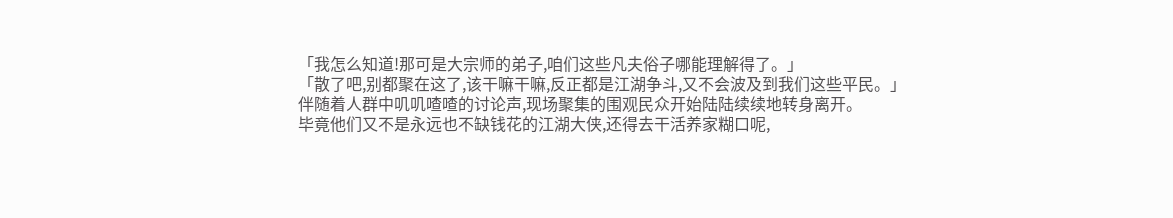「我怎么知道!那可是大宗师的弟子,咱们这些凡夫俗子哪能理解得了。」
「散了吧,别都聚在这了,该干嘛干嘛,反正都是江湖争斗,又不会波及到我们这些平民。」
伴随着人群中叽叽喳喳的讨论声,现场聚集的围观民众开始陆陆续续地转身离开。
毕竟他们又不是永远也不缺钱花的江湖大侠,还得去干活养家糊口呢,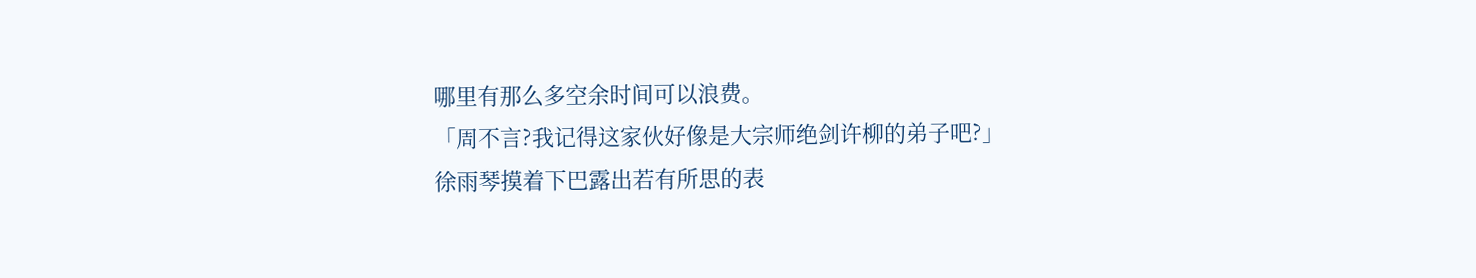哪里有那么多空余时间可以浪费。
「周不言?我记得这家伙好像是大宗师绝剑许柳的弟子吧?」
徐雨琴摸着下巴露出若有所思的表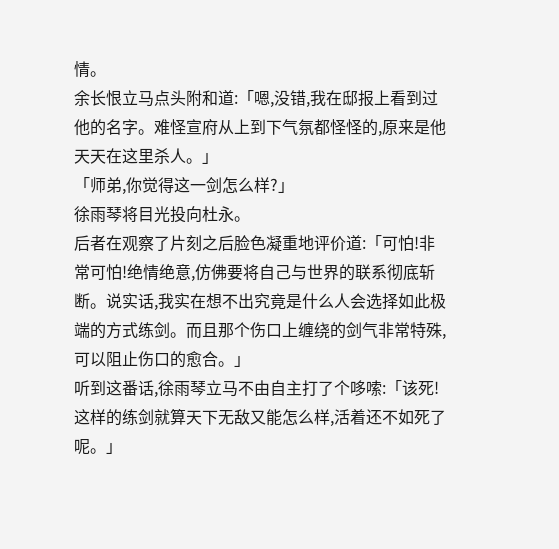情。
余长恨立马点头附和道:「嗯,没错,我在邸报上看到过他的名字。难怪宣府从上到下气氛都怪怪的,原来是他天天在这里杀人。」
「师弟,你觉得这一剑怎么样?」
徐雨琴将目光投向杜永。
后者在观察了片刻之后脸色凝重地评价道:「可怕!非常可怕!绝情绝意,仿佛要将自己与世界的联系彻底斩断。说实话,我实在想不出究竟是什么人会选择如此极端的方式练剑。而且那个伤口上缠绕的剑气非常特殊,可以阻止伤口的愈合。」
听到这番话,徐雨琴立马不由自主打了个哆嗦:「该死!这样的练剑就算天下无敌又能怎么样,活着还不如死了呢。」